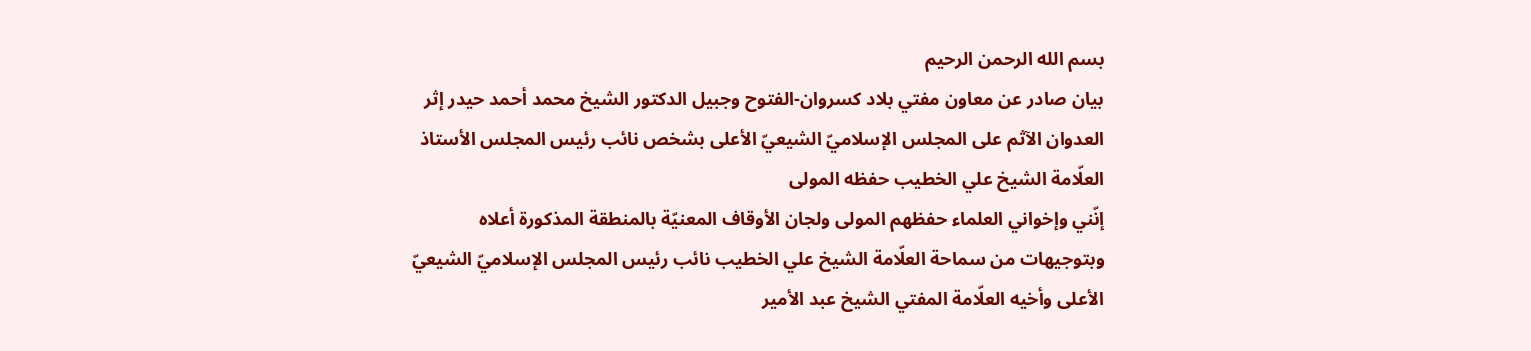بسم الله الرحمن الرحيم
بيان صادر عن معاون مفتي بلاد كسروان-الفتوح وجبيل الدكتور الشيخ محمد أحمد حيدر إثر العدوان الآثم على المجلس الإسلاميّ الشيعيّ الأعلى بشخص نائب رئيس المجلس الأستاذ العلّامة الشيخ علي الخطيب حفظه المولى
إنّني وإخواني العلماء حفظهم المولى ولجان الأوقاف المعنيّة بالمنطقة المذكورة أعلاه وبتوجيهات من سماحة العلّامة الشيخ علي الخطيب نائب رئيس المجلس الإسلاميّ الشيعيّ الأعلى وأخيه العلّامة المفتي الشيخ عبد الأمير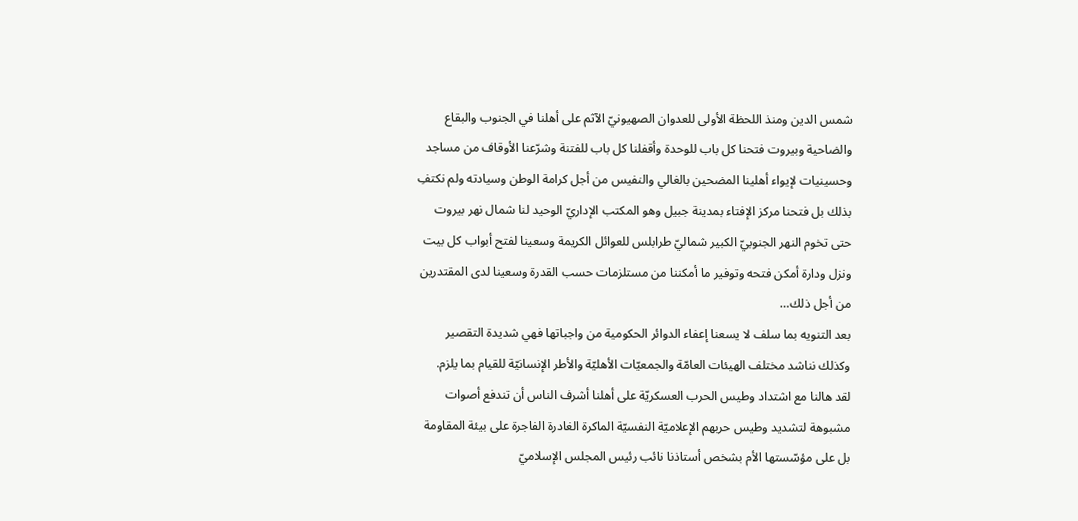شمس الدين ومنذ اللحظة الأولى للعدوان الصهيونيّ الآثم على أهلنا في الجنوب والبقاع والضاحية وبيروت فتحنا كل باب للوحدة وأقفلنا كل باب للفتنة وشرّعنا الأوقاف من مساجد وحسينيات لإيواء أهلينا المضحين بالغالي والنفيس من أجل كرامة الوطن وسيادته ولم نكتفِ بذلك بل فتحنا مركز الإفتاء بمدينة جبيل وهو المكتب الإداريّ الوحيد لنا شمال نهر بيروت حتى تخوم النهر الجنوبيّ الكبير شماليّ طرابلس للعوائل الكريمة وسعينا لفتح أبواب كل بيت ونزل ودارة أمكن فتحه وتوفير ما أمكننا من مستلزمات حسب القدرة وسعينا لدى المقتدرين من أجل ذلك…
بعد التنويه بما سلف لا يسعنا إعفاء الدوائر الحكومية من واجباتها فهي شديدة التقصير وكذلك نناشد مختلف الهيئات العامّة والجمعيّات الأهليّة والأطر الإنسانيّة للقيام بما يلزم.
لقد هالنا مع اشتداد وطيس الحرب العسكريّة على أهلنا أشرف الناس أن تندفع أصوات مشبوهة لتشديد وطيس حربهم الإعلاميّة النفسيّة الماكرة الغادرة الفاجرة على بيئة المقاومة بل على مؤسّستها الأم بشخص أستاذنا نائب رئيس المجلس الإسلاميّ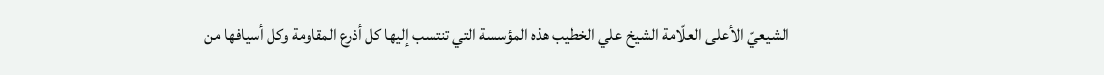الشيعيّ الأعلى العلّامة الشيخ علي الخطيب هذه المؤسسة التي تنتسب إليها كل أذرع المقاومة وكل أسيافها من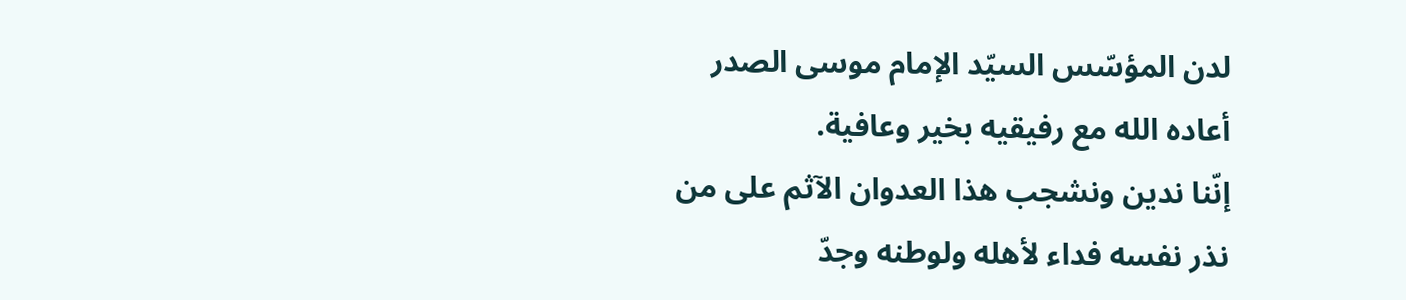لدن المؤسّس السيّد الإمام موسى الصدر أعاده الله مع رفيقيه بخير وعافية.
إنّنا ندين ونشجب هذا العدوان الآثم على من نذر نفسه فداء لأهله ولوطنه وجدّ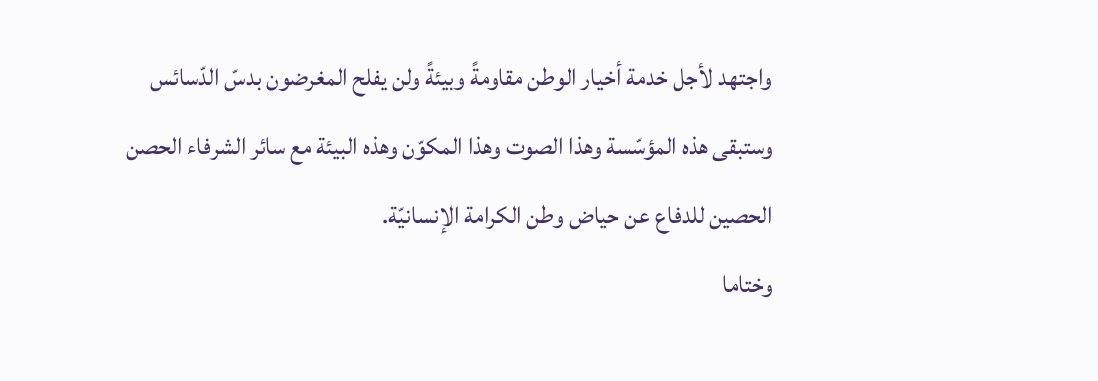واجتهد لأجل خدمة أخيار الوطن مقاومةً وبيئةً ولن يفلح المغرضون بدسّ الدّسائس وستبقى هذه المؤسّسة وهذا الصوت وهذا المكوّن وهذه البيئة مع سائر الشرفاء الحصن الحصين للدفاع عن حياض وطن الكرامة الإنسانيّة.
وختاما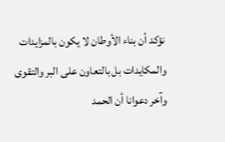نؤكد أن بناء الأوطان لا يكون بالمزايدات والمكايدات بل بالتعاون على البر والتقوى وآخر دعوانا أن الحمد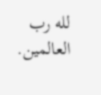لله رب العالمين.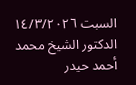السبت ١٤/٣/٢٠٢٦
الدكتور الشيخ محمد أحمد حيدر